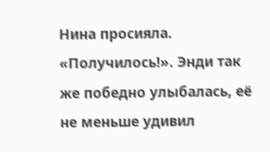Нина просияла. «Получилось!». Энди так же победно улыбалась, её не меньше удивил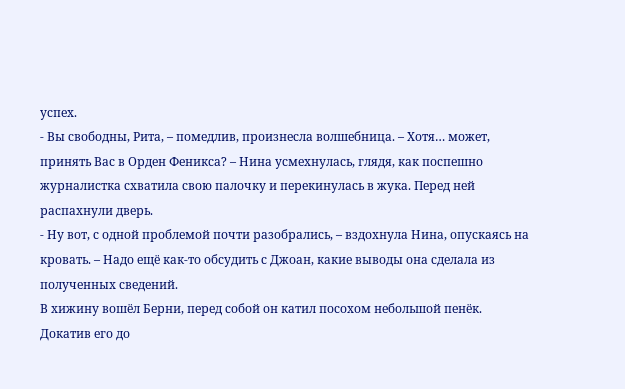успех.
- Вы свободны, Рита, – помедлив, произнесла волшебница. – Хотя… может, принять Вас в Орден Феникса? – Нина усмехнулась, глядя, как поспешно журналистка схватила свою палочку и перекинулась в жука. Перед ней распахнули дверь.
- Ну вот, с одной проблемой почти разобрались, – вздохнула Нина, опускаясь на кровать. – Надо ещё как-то обсудить с Джоан, какие выводы она сделала из полученных сведений.
В хижину вошёл Берни, перед собой он катил посохом небольшой пенёк. Докатив его до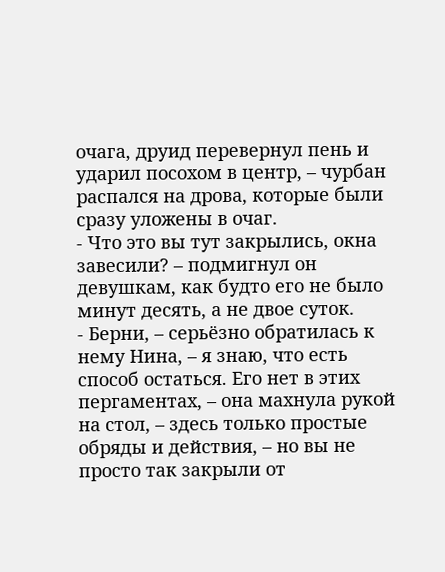очага, друид перевернул пень и ударил посохом в центр, – чурбан распался на дрова, которые были сразу уложены в очаг.
- Что это вы тут закрылись, окна завесили? – подмигнул он девушкам, как будто его не было минут десять, а не двое суток.
- Берни, – серьёзно обратилась к нему Нина, – я знаю, что есть способ остаться. Его нет в этих пергаментах, – она махнула рукой на стол, – здесь только простые обряды и действия, – но вы не просто так закрыли от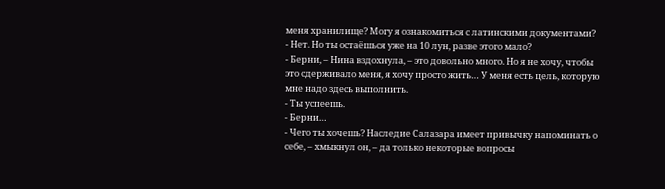меня хранилище? Могу я ознакомиться с латинскими документами?
- Нет. Но ты остаёшься уже на 10 лун, разве этого мало?
- Берни, – Нина вздохнула, – это довольно много. Но я не хочу, чтобы это сдерживало меня, я хочу просто жить… У меня есть цель, которую мне надо здесь выполнить.
- Ты успеешь.
- Берни…
- Чего ты хочешь? Наследие Салазара имеет привычку напоминать о себе, – хмыкнул он, – да только некоторые вопросы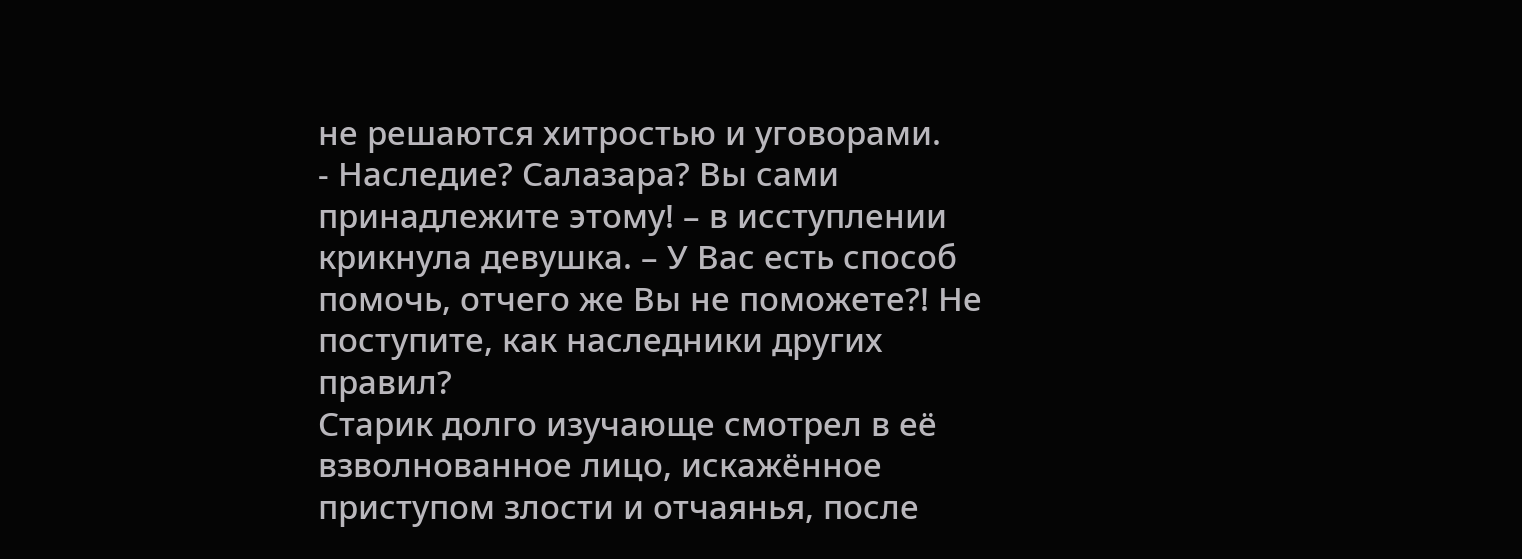не решаются хитростью и уговорами.
- Наследие? Салазара? Вы сами принадлежите этому! – в исступлении крикнула девушка. – У Вас есть способ помочь, отчего же Вы не поможете?! Не поступите, как наследники других правил?
Старик долго изучающе смотрел в её взволнованное лицо, искажённое приступом злости и отчаянья, после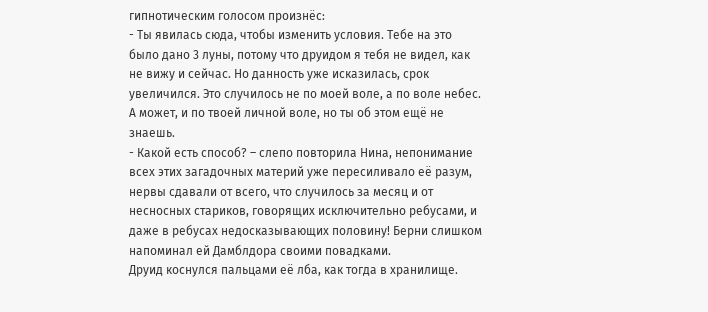гипнотическим голосом произнёс:
- Ты явилась сюда, чтобы изменить условия. Тебе на это было дано 3 луны, потому что друидом я тебя не видел, как не вижу и сейчас. Но данность уже исказилась, срок увеличился. Это случилось не по моей воле, а по воле небес. А может, и по твоей личной воле, но ты об этом ещё не знаешь.
- Какой есть способ? – слепо повторила Нина, непонимание всех этих загадочных материй уже пересиливало её разум, нервы сдавали от всего, что случилось за месяц и от несносных стариков, говорящих исключительно ребусами, и даже в ребусах недосказывающих половину! Берни слишком напоминал ей Дамблдора своими повадками.
Друид коснулся пальцами её лба, как тогда в хранилище.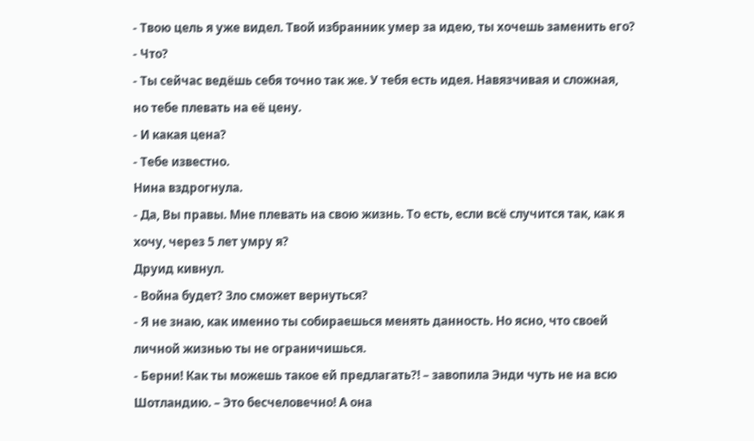- Твою цель я уже видел. Твой избранник умер за идею, ты хочешь заменить его?
- Что?
- Ты сейчас ведёшь себя точно так же. У тебя есть идея. Навязчивая и сложная, но тебе плевать на её цену.
- И какая цена?
- Тебе известно.
Нина вздрогнула.
- Да, Вы правы. Мне плевать на свою жизнь. То есть, если всё случится так, как я хочу, через 5 лет умру я?
Друид кивнул.
- Война будет? Зло сможет вернуться?
- Я не знаю, как именно ты собираешься менять данность. Но ясно, что своей личной жизнью ты не ограничишься.
- Берни! Как ты можешь такое ей предлагать?! – завопила Энди чуть не на всю Шотландию. – Это бесчеловечно! А она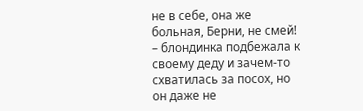не в себе, она же больная, Берни, не смей! – блондинка подбежала к своему деду и зачем-то схватилась за посох, но он даже не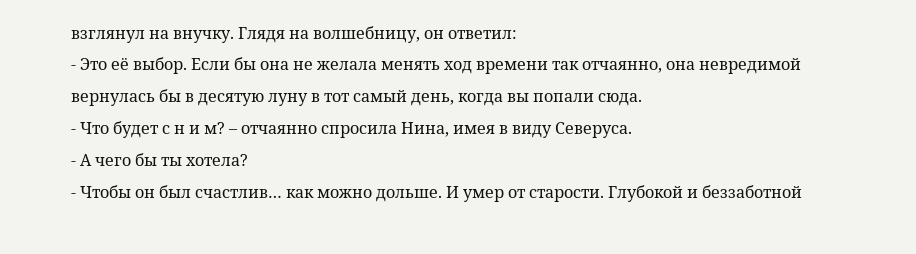взглянул на внучку. Глядя на волшебницу, он ответил:
- Это её выбор. Если бы она не желала менять ход времени так отчаянно, она невредимой вернулась бы в десятую луну в тот самый день, когда вы попали сюда.
- Что будет с н и м? – отчаянно спросила Нина, имея в виду Северуса.
- А чего бы ты хотела?
- Чтобы он был счастлив… как можно дольше. И умер от старости. Глубокой и беззаботной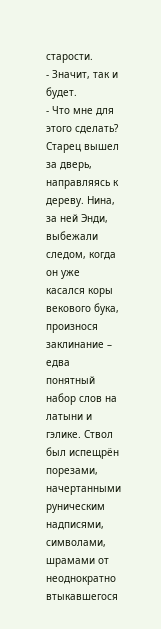старости.
- Значит, так и будет.
- Что мне для этого сделать?
Старец вышел за дверь, направляясь к дереву. Нина, за ней Энди, выбежали следом, когда он уже касался коры векового бука, произнося заклинание – едва понятный набор слов на латыни и гэлике. Ствол был испещрён порезами, начертанными руническим надписями, символами, шрамами от неоднократно втыкавшегося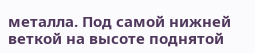металла. Под самой нижней веткой на высоте поднятой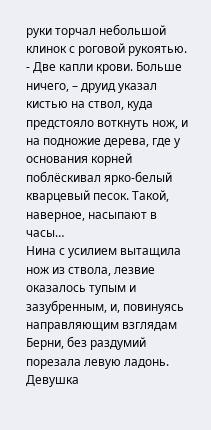руки торчал небольшой клинок с роговой рукоятью.
- Две капли крови. Больше ничего, – друид указал кистью на ствол, куда предстояло воткнуть нож, и на подножие дерева, где у основания корней поблёскивал ярко-белый кварцевый песок. Такой, наверное, насыпают в часы…
Нина с усилием вытащила нож из ствола, лезвие оказалось тупым и зазубренным, и, повинуясь направляющим взглядам Берни, без раздумий порезала левую ладонь. Девушка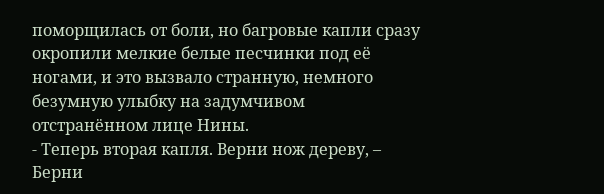поморщилась от боли, но багровые капли сразу окропили мелкие белые песчинки под её ногами, и это вызвало странную, немного безумную улыбку на задумчивом отстранённом лице Нины.
- Теперь вторая капля. Верни нож дереву, – Берни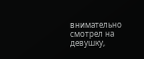внимательно смотрел на девушку,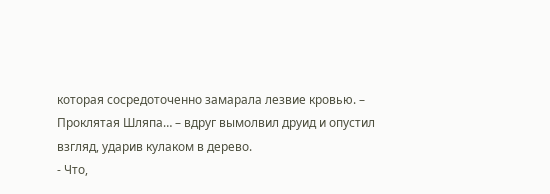которая сосредоточенно замарала лезвие кровью. – Проклятая Шляпа… – вдруг вымолвил друид и опустил взгляд, ударив кулаком в дерево.
- Что,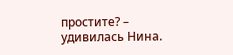простите? – удивилась Нина.